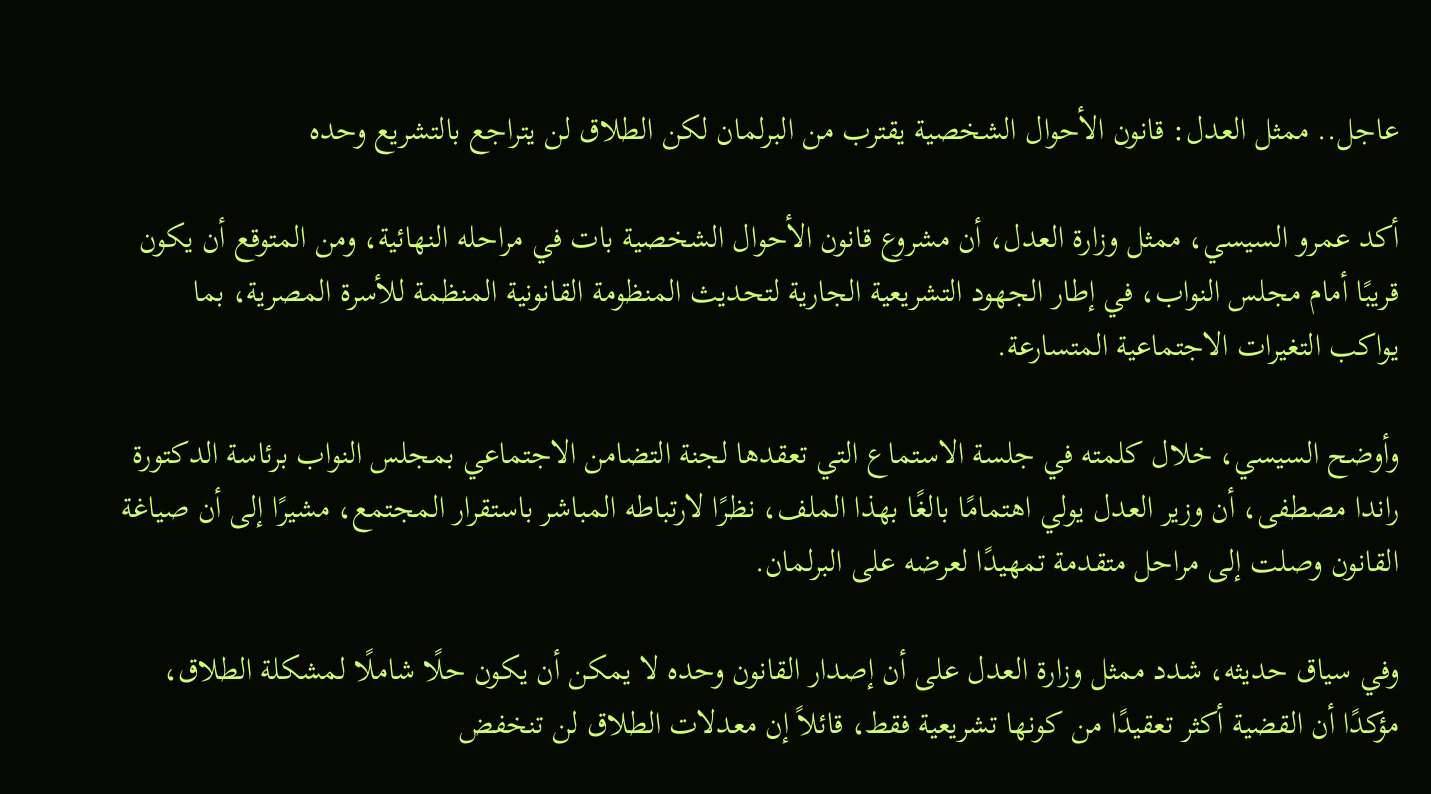عاجل.. ممثل العدل: قانون الأحوال الشخصية يقترب من البرلمان لكن الطلاق لن يتراجع بالتشريع وحده

أكد عمرو السيسي، ممثل وزارة العدل، أن مشروع قانون الأحوال الشخصية بات في مراحله النهائية، ومن المتوقع أن يكون قريبًا أمام مجلس النواب، في إطار الجهود التشريعية الجارية لتحديث المنظومة القانونية المنظمة للأسرة المصرية، بما يواكب التغيرات الاجتماعية المتسارعة.

وأوضح السيسي، خلال كلمته في جلسة الاستماع التي تعقدها لجنة التضامن الاجتماعي بمجلس النواب برئاسة الدكتورة راندا مصطفى، أن وزير العدل يولي اهتمامًا بالغًا بهذا الملف، نظرًا لارتباطه المباشر باستقرار المجتمع، مشيرًا إلى أن صياغة القانون وصلت إلى مراحل متقدمة تمهيدًا لعرضه على البرلمان.

وفي سياق حديثه، شدد ممثل وزارة العدل على أن إصدار القانون وحده لا يمكن أن يكون حلًا شاملًا لمشكلة الطلاق، مؤكدًا أن القضية أكثر تعقيدًا من كونها تشريعية فقط، قائلاً إن معدلات الطلاق لن تنخفض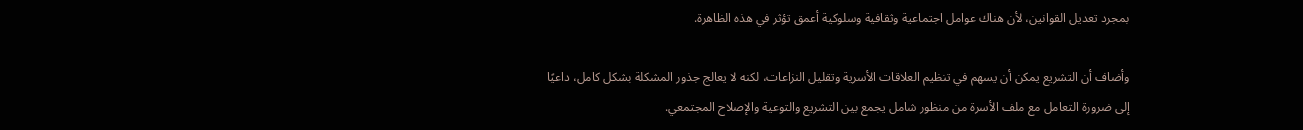بمجرد تعديل القوانين، لأن هناك عوامل اجتماعية وثقافية وسلوكية أعمق تؤثر في هذه الظاهرة.

وأضاف أن التشريع يمكن أن يسهم في تنظيم العلاقات الأسرية وتقليل النزاعات، لكنه لا يعالج جذور المشكلة بشكل كامل، داعيًا إلى ضرورة التعامل مع ملف الأسرة من منظور شامل يجمع بين التشريع والتوعية والإصلاح المجتمعي.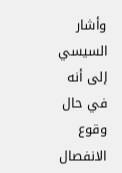وأشار السيسي إلى أنه في حال وقوع الانفصال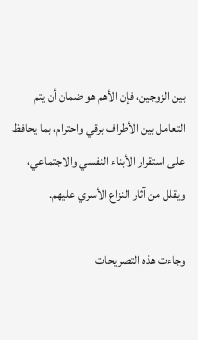بين الزوجين، فإن الأهم هو ضمان أن يتم التعامل بين الأطراف برقي واحترام، بما يحافظ على استقرار الأبناء النفسي والاجتماعي، ويقلل من آثار النزاع الأسري عليهم.

وجاءت هذه التصريحات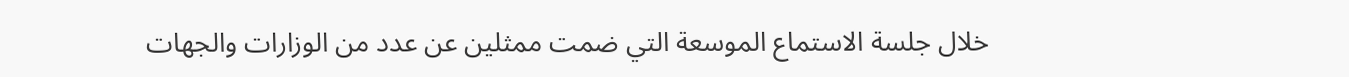خلال جلسة الاستماع الموسعة التي ضمت ممثلين عن عدد من الوزارات والجهات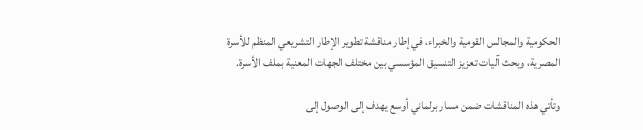الحكومية والمجالس القومية والخبراء، في إطار مناقشة تطوير الإطار التشريعي المنظم للأسرة المصرية، وبحث آليات تعزيز التنسيق المؤسسي بين مختلف الجهات المعنية بملف الأسرة.

وتأتي هذه المناقشات ضمن مسار برلماني أوسع يهدف إلى الوصول إلى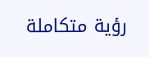رؤية متكاملة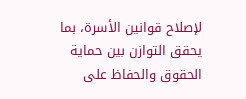لإصلاح قوانين الأسرة، بما يحقق التوازن بين حماية الحقوق والحفاظ على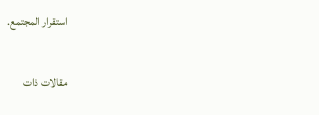استقرار المجتمع.

مقالات ذات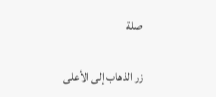صلة

زر الذهاب إلى الأعلى